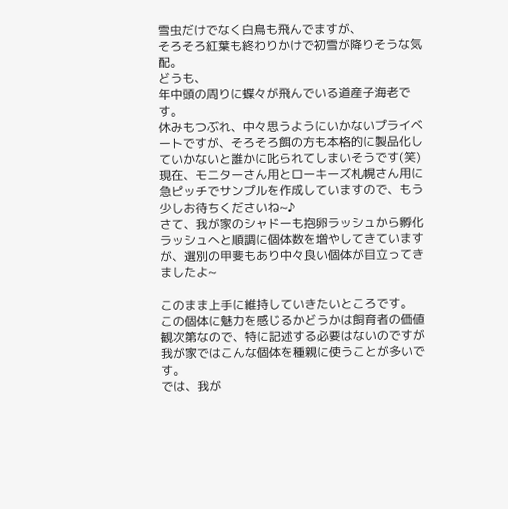雪虫だけでなく白鳥も飛んでますが、
そろそろ紅葉も終わりかけで初雪が降りそうな気配。
どうも、
年中頭の周りに蝶々が飛んでいる道産子海老です。
休みもつぶれ、中々思うようにいかないプライベートですが、そろそろ餌の方も本格的に製品化していかないと誰かに叱られてしまいそうです(笑)
現在、モニターさん用とローキーズ札幌さん用に急ピッチでサンプルを作成していますので、もう少しお待ちくださいね~♪
さて、我が家のシャドーも抱卵ラッシュから孵化ラッシュへと順調に個体数を増やしてきていますが、選別の甲斐もあり中々良い個体が目立ってきましたよ~

このまま上手に維持していきたいところです。
この個体に魅力を感じるかどうかは飼育者の価値観次第なので、特に記述する必要はないのですが我が家ではこんな個体を種親に使うことが多いです。
では、我が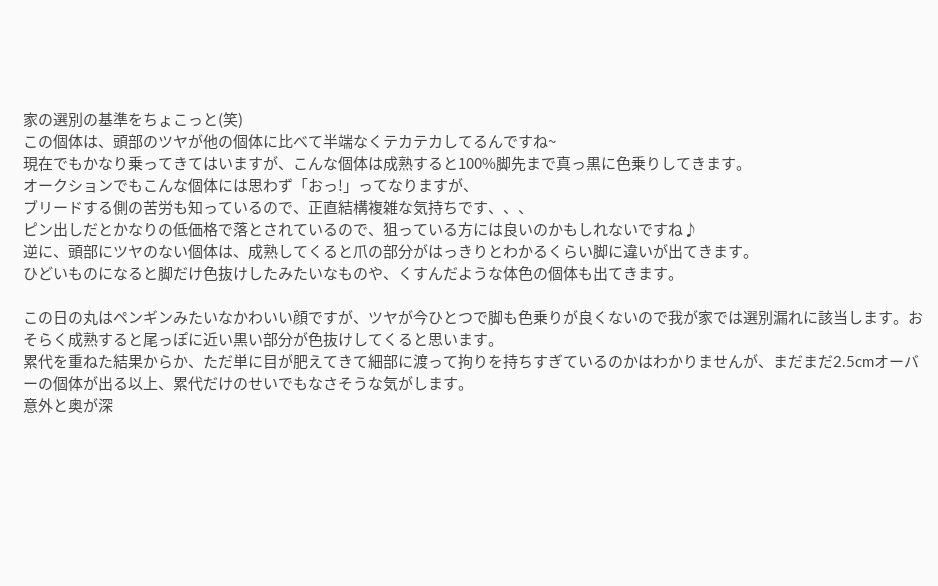家の選別の基準をちょこっと(笑)
この個体は、頭部のツヤが他の個体に比べて半端なくテカテカしてるんですね~
現在でもかなり乗ってきてはいますが、こんな個体は成熟すると100%脚先まで真っ黒に色乗りしてきます。
オークションでもこんな個体には思わず「おっ!」ってなりますが、
ブリードする側の苦労も知っているので、正直結構複雑な気持ちです、、、
ピン出しだとかなりの低価格で落とされているので、狙っている方には良いのかもしれないですね♪
逆に、頭部にツヤのない個体は、成熟してくると爪の部分がはっきりとわかるくらい脚に違いが出てきます。
ひどいものになると脚だけ色抜けしたみたいなものや、くすんだような体色の個体も出てきます。

この日の丸はペンギンみたいなかわいい顔ですが、ツヤが今ひとつで脚も色乗りが良くないので我が家では選別漏れに該当します。おそらく成熟すると尾っぽに近い黒い部分が色抜けしてくると思います。
累代を重ねた結果からか、ただ単に目が肥えてきて細部に渡って拘りを持ちすぎているのかはわかりませんが、まだまだ2.5cmオーバーの個体が出る以上、累代だけのせいでもなさそうな気がします。
意外と奥が深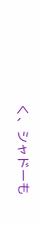く、シャドーも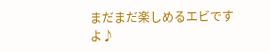まだまだ楽しめるエビですよ♪